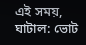এই সময়, ঘাটাল: ভোট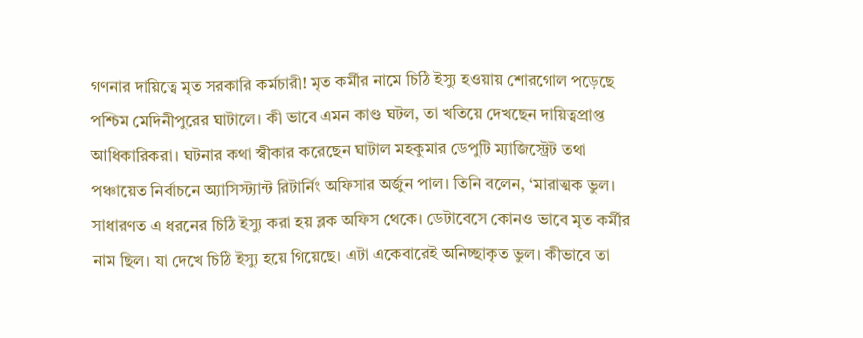গণনার দায়িত্বে মৃত সরকারি কর্মচারী! মৃত কর্মীর নামে চিঠি ইস্যু হওয়ায় শোরগোল পড়েছে পশ্চিম মেদিনীপুরের ঘাটালে। কী ভাবে এমন কাণ্ড ঘটল, তা খতিয়ে দেখছেন দায়িত্বপ্রাপ্ত আধিকারিকরা। ঘটনার কথা স্বীকার করেছেন ঘাটাল মহকুমার ডেপুটি ম্যাজিস্ট্রেট তথা পঞ্চায়েত নির্বাচনে অ্যাসিস্ট্যান্ট রিটার্নিং অফিসার অর্জুন পাল। তিনি বলেন, ‘মারাত্মক ভুল। সাধারণত এ ধরনের চিঠি ইস্যু করা হয় ব্লক অফিস থেকে। ডেটাবেসে কোনও ভাবে মৃত কর্মীর নাম ছিল। যা দেখে চিঠি ইস্যু হয়ে গিয়েছে। এটা একেবারেই অনিচ্ছাকৃত ভুল। কীভাবে তা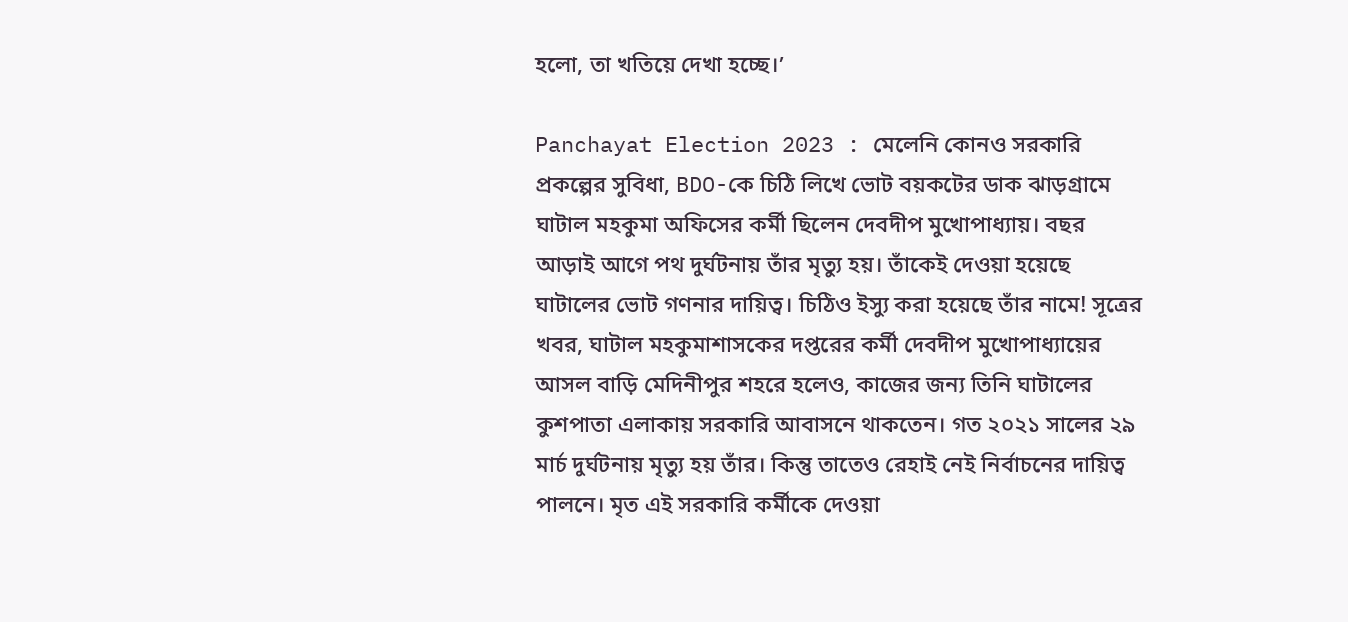হলো, তা খতিয়ে দেখা হচ্ছে।’

Panchayat Election 2023 : মেলেনি কোনও সরকারি প্রকল্পের সুবিধা, BDO-কে চিঠি লিখে ভোট বয়কটের ডাক ঝাড়গ্রামে
ঘাটাল মহকুমা অফিসের কর্মী ছিলেন দেবদীপ মুখোপাধ্যায়। বছর আড়াই আগে পথ দুর্ঘটনায় তাঁর মৃত্যু হয়। তাঁকেই দেওয়া হয়েছে ঘাটালের ভোট গণনার দায়িত্ব। চিঠিও ইস্যু করা হয়েছে তাঁর নামে! সূত্রের খবর, ঘাটাল মহকুমাশাসকের দপ্তরের কর্মী দেবদীপ মুখোপাধ্যায়ের আসল বাড়ি মেদিনীপুর শহরে হলেও, কাজের জন্য তিনি ঘাটালের কুশপাতা এলাকায় সরকারি আবাসনে থাকতেন। গত ২০২১ সালের ২৯ মার্চ দুর্ঘটনায় মৃত্যু হয় তাঁর। কিন্তু তাতেও রেহাই নেই নির্বাচনের দায়িত্ব পালনে। মৃত এই সরকারি কর্মীকে দেওয়া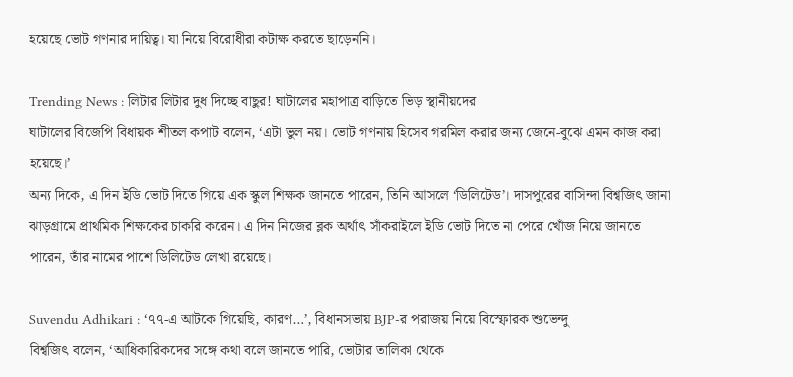হয়েছে ভোট গণনার দায়িত্ব। যা নিয়ে বিরোধীরা কটাক্ষ করতে ছাড়েননি।

Trending News : লিটার লিটার দুধ দিচ্ছে বাছুর! ঘাটালের মহাপাত্র বাড়িতে ভিড় স্থানীয়দের
ঘাটালের বিজেপি বিধায়ক শীতল কপাট বলেন, ‘এটা ভুল নয়। ভোট গণনায় হিসেব গরমিল করার জন্য জেনে-বুঝে এমন কাজ করা হয়েছে।’
অন্য দিকে, এ দিন ইডি ভোট দিতে গিয়ে এক স্কুল শিক্ষক জানতে পারেন, তিনি আসলে ‘ডিলিটেড’। দাসপুরের বাসিন্দা বিশ্বজিৎ জানা ঝাড়গ্রামে প্রাথমিক শিক্ষকের চাকরি করেন। এ দিন নিজের ব্লক অর্থাৎ সাঁকরাইলে ইডি ভোট দিতে না পেরে খোঁজ নিয়ে জানতে পারেন, তাঁর নামের পাশে ডিলিটেড লেখা রয়েছে।

Suvendu Adhikari : ‘৭৭-এ আটকে গিয়েছি, কারণ…’, বিধানসভায় BJP-র পরাজয় নিয়ে বিস্ফোরক শুভেন্দু
বিশ্বজিৎ বলেন, ‘আধিকারিকদের সঙ্গে কথা বলে জানতে পারি, ভোটার তালিকা থেকে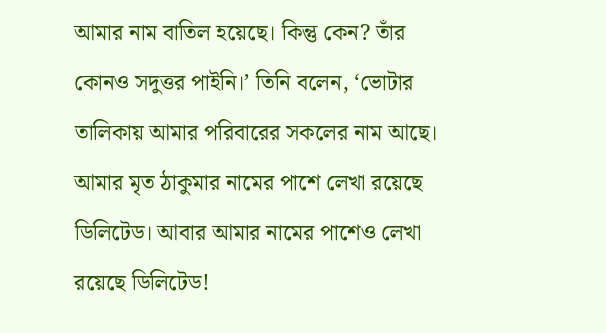আমার নাম বাতিল হয়েছে। কিন্তু কেন? তাঁর কোনও সদুত্তর পাইনি।’ তিনি বলেন, ‘ভোটার তালিকায় আমার পরিবারের সকলের নাম আছে। আমার মৃত ঠাকুমার নামের পাশে লেখা রয়েছে ডিলিটেড। আবার আমার নামের পাশেও লেখা রয়েছে ডিলিটেড!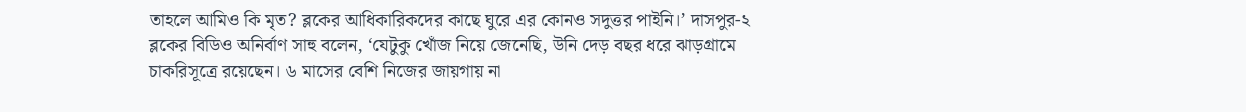তাহলে আমিও কি মৃত? ব্লকের আধিকারিকদের কাছে ঘুরে এর কোনও সদুত্তর পাইনি।’ দাসপুর-২ ব্লকের বিডিও অনির্বাণ সাহু বলেন, ‘যেটুকু খোঁজ নিয়ে জেনেছি, উনি দেড় বছর ধরে ঝাড়গ্রামে চাকরিসূত্রে রয়েছেন। ৬ মাসের বেশি নিজের জায়গায় না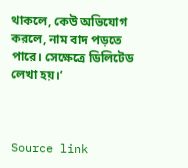থাকলে, কেউ অভিযোগ করলে, নাম বাদ পড়তে পারে। সেক্ষেত্রে ডিলিটেড লেখা হয়।’



Source link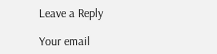Leave a Reply

Your email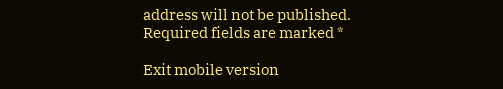address will not be published. Required fields are marked *

Exit mobile version